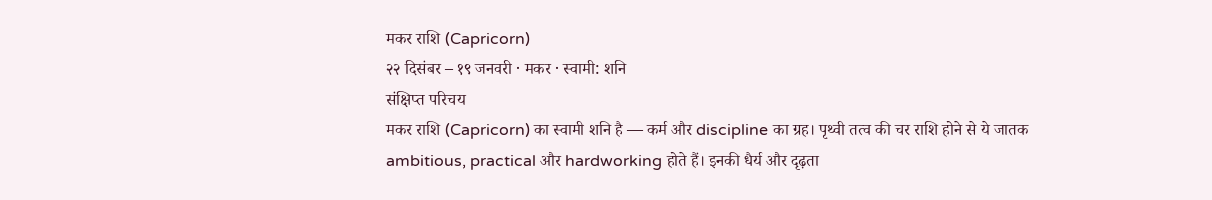मकर राशि (Capricorn)
२२ दिसंबर – १९ जनवरी · मकर · स्वामी: शनि
संक्षिप्त परिचय
मकर राशि (Capricorn) का स्वामी शनि है — कर्म और discipline का ग्रह। पृथ्वी तत्व की चर राशि होने से ये जातक ambitious, practical और hardworking होते हैं। इनकी धैर्य और दृढ़ता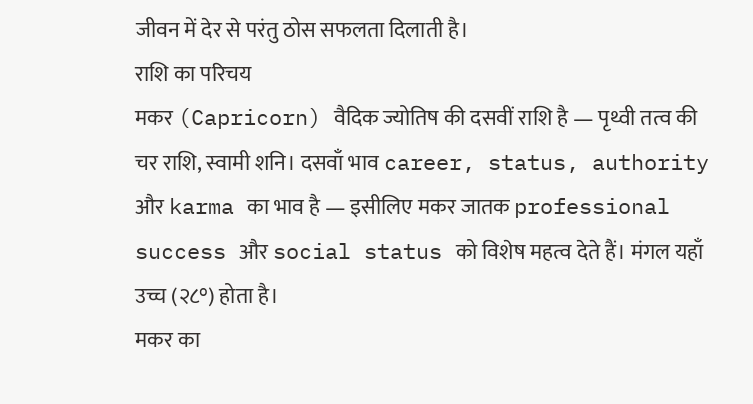जीवन में देर से परंतु ठोस सफलता दिलाती है।
राशि का परिचय
मकर (Capricorn) वैदिक ज्योतिष की दसवीं राशि है — पृथ्वी तत्व की चर राशि, स्वामी शनि। दसवाँ भाव career, status, authority और karma का भाव है — इसीलिए मकर जातक professional success और social status को विशेष महत्व देते हैं। मंगल यहाँ उच्च (२८°) होता है।
मकर का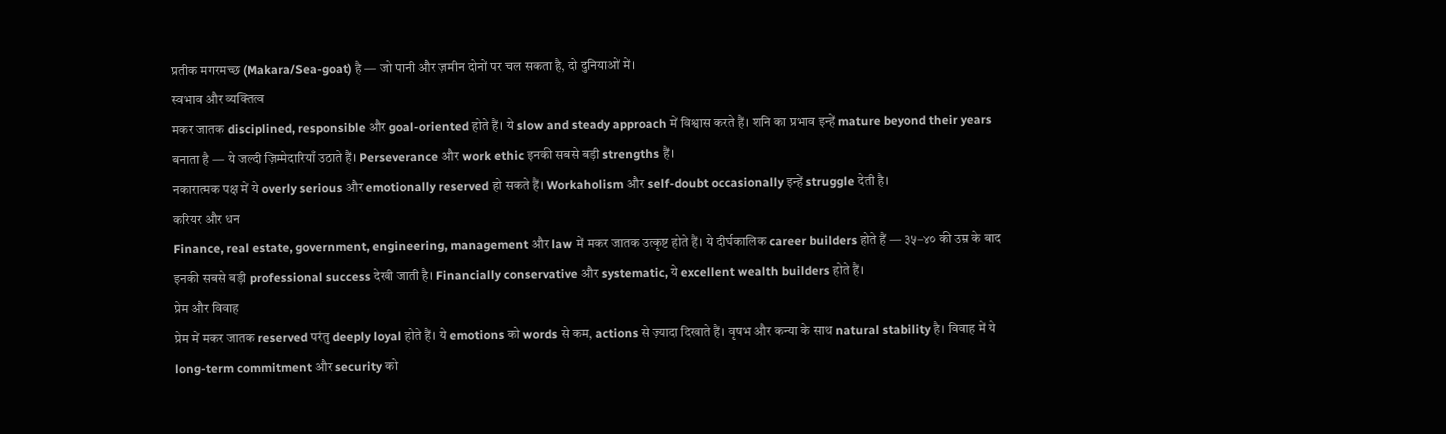प्रतीक मगरमच्छ (Makara/Sea-goat) है — जो पानी और ज़मीन दोनों पर चल सकता है, दो दुनियाओं में।
स्वभाव और व्यक्तित्व
मकर जातक disciplined, responsible और goal-oriented होते हैं। ये slow and steady approach में विश्वास करते हैं। शनि का प्रभाव इन्हें mature beyond their years बनाता है — ये जल्दी ज़िम्मेदारियाँ उठाते हैं। Perseverance और work ethic इनकी सबसे बड़ी strengths हैं।
नकारात्मक पक्ष में ये overly serious और emotionally reserved हो सकते हैं। Workaholism और self-doubt occasionally इन्हें struggle देती है।
करियर और धन
Finance, real estate, government, engineering, management और law में मकर जातक उत्कृष्ट होते हैं। ये दीर्घकालिक career builders होते हैं — ३५–४० की उम्र के बाद इनकी सबसे बड़ी professional success देखी जाती है। Financially conservative और systematic, ये excellent wealth builders होते हैं।
प्रेम और विवाह
प्रेम में मकर जातक reserved परंतु deeply loyal होते हैं। ये emotions को words से कम, actions से ज़्यादा दिखाते हैं। वृषभ और कन्या के साथ natural stability है। विवाह में ये long-term commitment और security को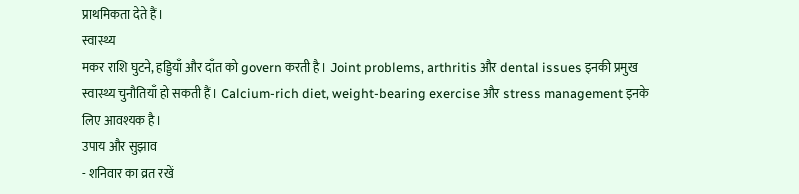प्राथमिकता देते हैं।
स्वास्थ्य
मकर राशि घुटने, हड्डियाँ और दाँत को govern करती है। Joint problems, arthritis और dental issues इनकी प्रमुख स्वास्थ्य चुनौतियाँ हो सकती हैं। Calcium-rich diet, weight-bearing exercise और stress management इनके लिए आवश्यक है।
उपाय और सुझाव
- शनिवार का व्रत रखें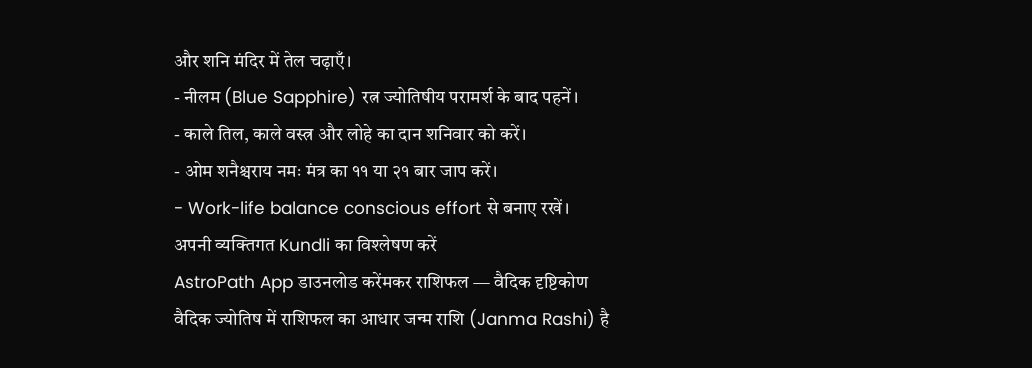और शनि मंदिर में तेल चढ़ाएँ।
- नीलम (Blue Sapphire) रत्न ज्योतिषीय परामर्श के बाद पहनें।
- काले तिल, काले वस्त्र और लोहे का दान शनिवार को करें।
- ओम शनैश्चराय नमः मंत्र का ११ या २१ बार जाप करें।
- Work-life balance conscious effort से बनाए रखें।
अपनी व्यक्तिगत Kundli का विश्लेषण करें
AstroPath App डाउनलोड करेंमकर राशिफल — वैदिक दृष्टिकोण
वैदिक ज्योतिष में राशिफल का आधार जन्म राशि (Janma Rashi) है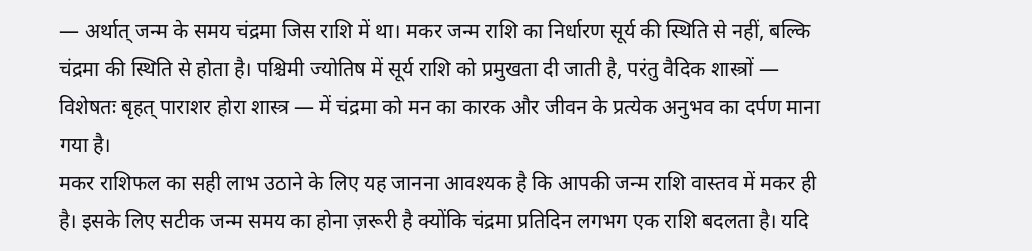— अर्थात् जन्म के समय चंद्रमा जिस राशि में था। मकर जन्म राशि का निर्धारण सूर्य की स्थिति से नहीं, बल्कि चंद्रमा की स्थिति से होता है। पश्चिमी ज्योतिष में सूर्य राशि को प्रमुखता दी जाती है, परंतु वैदिक शास्त्रों — विशेषतः बृहत् पाराशर होरा शास्त्र — में चंद्रमा को मन का कारक और जीवन के प्रत्येक अनुभव का दर्पण माना गया है।
मकर राशिफल का सही लाभ उठाने के लिए यह जानना आवश्यक है कि आपकी जन्म राशि वास्तव में मकर ही है। इसके लिए सटीक जन्म समय का होना ज़रूरी है क्योंकि चंद्रमा प्रतिदिन लगभग एक राशि बदलता है। यदि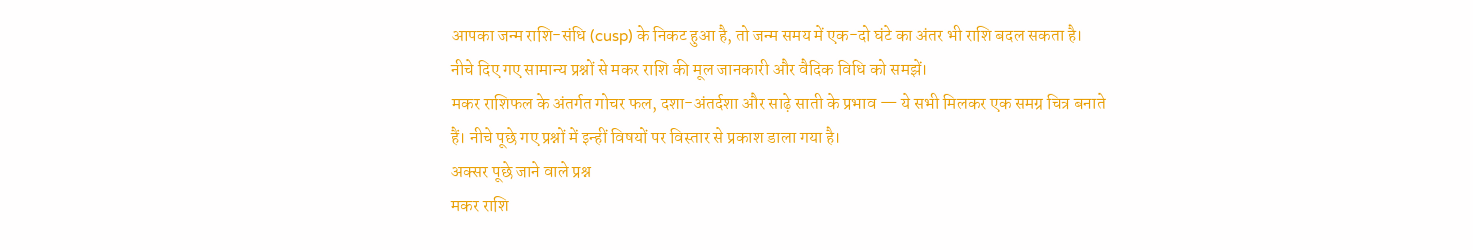आपका जन्म राशि-संधि (cusp) के निकट हुआ है, तो जन्म समय में एक-दो घंटे का अंतर भी राशि बदल सकता है। नीचे दिए गए सामान्य प्रश्नों से मकर राशि की मूल जानकारी और वैदिक विधि को समझें।
मकर राशिफल के अंतर्गत गोचर फल, दशा-अंतर्दशा और साढ़े साती के प्रभाव — ये सभी मिलकर एक समग्र चित्र बनाते हैं। नीचे पूछे गए प्रश्नों में इन्हीं विषयों पर विस्तार से प्रकाश डाला गया है।
अक्सर पूछे जाने वाले प्रश्न
मकर राशि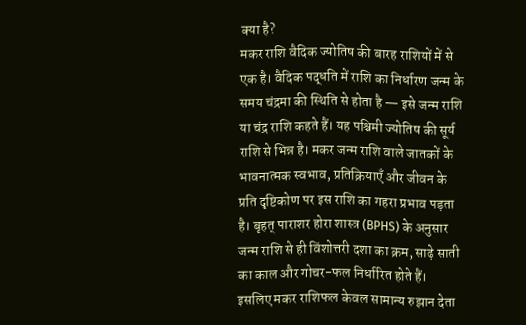क्या है?
मकर राशि वैदिक ज्योतिष की बारह राशियों में से एक है। वैदिक पद्धति में राशि का निर्धारण जन्म के समय चंद्रमा की स्थिति से होता है — इसे जन्म राशि या चंद्र राशि कहते हैं। यह पश्चिमी ज्योतिष की सूर्य राशि से भिन्न है। मकर जन्म राशि वाले जातकों के भावनात्मक स्वभाव, प्रतिक्रियाएँ और जीवन के प्रति दृष्टिकोण पर इस राशि का गहरा प्रभाव पड़ता है। बृहत् पाराशर होरा शास्त्र (BPHS) के अनुसार जन्म राशि से ही विंशोत्तरी दशा का क्रम, साढ़े साती का काल और गोचर-फल निर्धारित होते हैं। इसलिए मकर राशिफल केवल सामान्य रुझान देता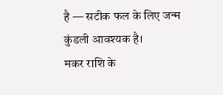है — सटीक फल के लिए जन्म कुंडली आवश्यक है।
मकर राशि के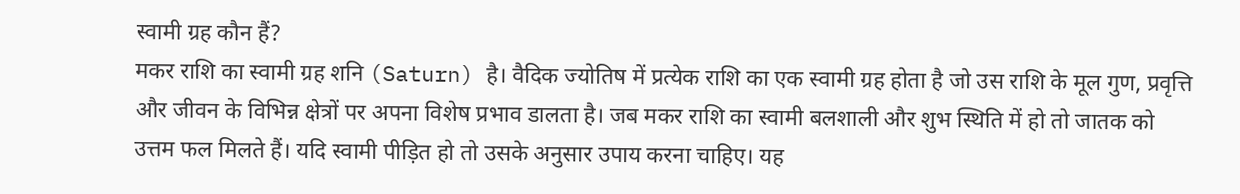स्वामी ग्रह कौन हैं?
मकर राशि का स्वामी ग्रह शनि (Saturn) है। वैदिक ज्योतिष में प्रत्येक राशि का एक स्वामी ग्रह होता है जो उस राशि के मूल गुण, प्रवृत्ति और जीवन के विभिन्न क्षेत्रों पर अपना विशेष प्रभाव डालता है। जब मकर राशि का स्वामी बलशाली और शुभ स्थिति में हो तो जातक को उत्तम फल मिलते हैं। यदि स्वामी पीड़ित हो तो उसके अनुसार उपाय करना चाहिए। यह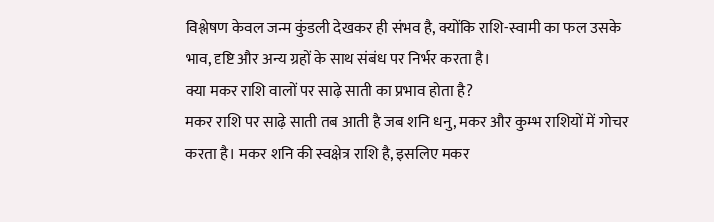विश्लेषण केवल जन्म कुंडली देखकर ही संभव है, क्योंकि राशि-स्वामी का फल उसके भाव, दृष्टि और अन्य ग्रहों के साथ संबंध पर निर्भर करता है।
क्या मकर राशि वालों पर साढ़े साती का प्रभाव होता है?
मकर राशि पर साढ़े साती तब आती है जब शनि धनु, मकर और कुम्भ राशियों में गोचर करता है। मकर शनि की स्वक्षेत्र राशि है, इसलिए मकर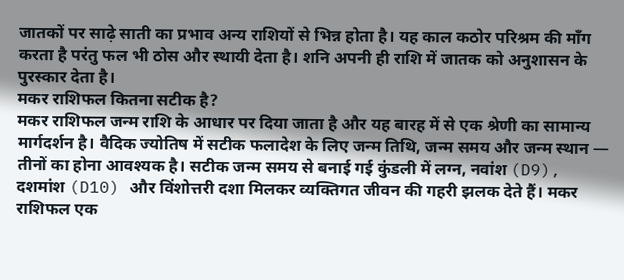जातकों पर साढ़े साती का प्रभाव अन्य राशियों से भिन्न होता है। यह काल कठोर परिश्रम की माँग करता है परंतु फल भी ठोस और स्थायी देता है। शनि अपनी ही राशि में जातक को अनुशासन के पुरस्कार देता है।
मकर राशिफल कितना सटीक है?
मकर राशिफल जन्म राशि के आधार पर दिया जाता है और यह बारह में से एक श्रेणी का सामान्य मार्गदर्शन है। वैदिक ज्योतिष में सटीक फलादेश के लिए जन्म तिथि, जन्म समय और जन्म स्थान — तीनों का होना आवश्यक है। सटीक जन्म समय से बनाई गई कुंडली में लग्न, नवांश (D9), दशमांश (D10) और विंशोत्तरी दशा मिलकर व्यक्तिगत जीवन की गहरी झलक देते हैं। मकर राशिफल एक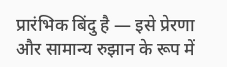प्रारंभिक बिंदु है — इसे प्रेरणा और सामान्य रुझान के रूप में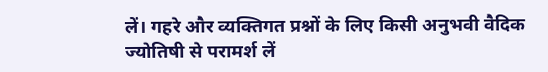लें। गहरे और व्यक्तिगत प्रश्नों के लिए किसी अनुभवी वैदिक ज्योतिषी से परामर्श लें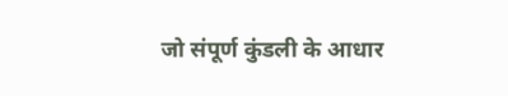जो संपूर्ण कुंडली के आधार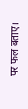पर फल बताए।